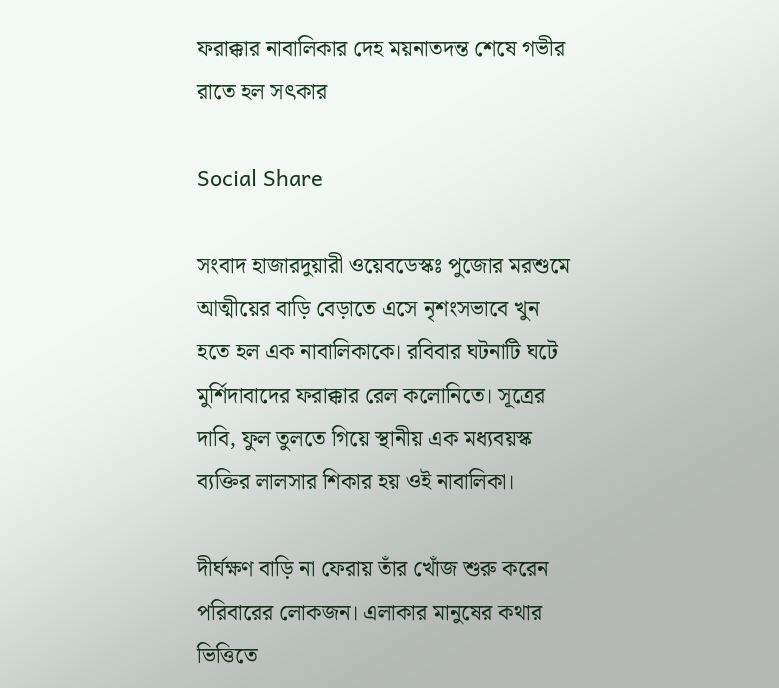ফরাক্কার নাবালিকার দেহ ময়নাতদন্ত শেষে গভীর রাতে হল সৎকার

Social Share

সংবাদ হাজারদুয়ারী ওয়েবডেস্কঃ পুজোর মরশুমে আত্মীয়ের বাড়ি বেড়াতে এসে নৃশংসভাবে খুন হতে হল এক নাবালিকাকে। রবিবার ঘটনাটি ঘটে মুর্শিদাবাদের ফরাক্কার রেল কলোনিতে। সূত্রের দাবি, ফুল তুলতে গিয়ে স্থানীয় এক মধ্যবয়স্ক ব্যক্তির লালসার শিকার হয় ওই নাবালিকা।

দীর্ঘক্ষণ বাড়ি না ফেরায় তাঁর খোঁজ শুরু করেন পরিবারের লোকজন। এলাকার মানুষের কথার ভিত্তিতে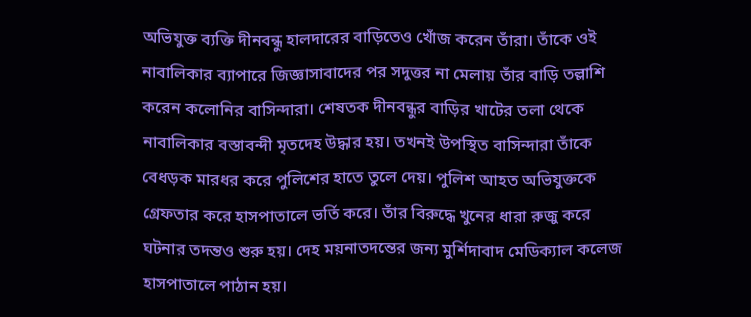অভিযুক্ত ব্যক্তি দীনবন্ধু হালদারের বাড়িতেও খোঁজ করেন তাঁরা। তাঁকে ওই নাবালিকার ব্যাপারে জিজ্ঞাসাবাদের পর সদুত্তর না মেলায় তাঁর বাড়ি তল্লাশি করেন কলোনির বাসিন্দারা। শেষতক দীনবন্ধুর বাড়ির খাটের তলা থেকে নাবালিকার বস্তাবন্দী মৃতদেহ উদ্ধার হয়। তখনই উপস্থিত বাসিন্দারা তাঁকে বেধড়ক মারধর করে পুলিশের হাতে তুলে দেয়। পুলিশ আহত অভিযুক্তকে গ্রেফতার করে হাসপাতালে ভর্তি করে। তাঁর বিরুদ্ধে খুনের ধারা রুজু করে ঘটনার তদন্তও শুরু হয়। দেহ ময়নাতদন্তের জন্য মুর্শিদাবাদ মেডিক্যাল কলেজ হাসপাতালে পাঠান হয়।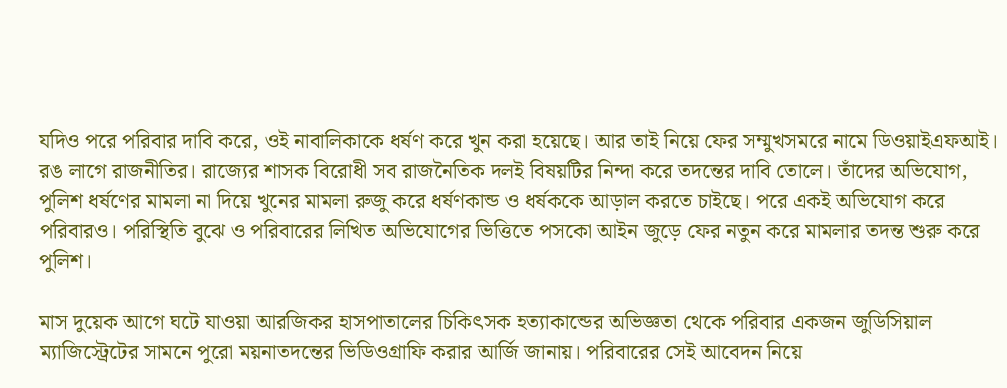যদিও পরে পরিবার দাবি করে, ওই নাবালিকাকে ধর্ষণ করে খুন করা হয়েছে। আর তাই নিয়ে ফের সম্মুখসমরে নামে ডিওয়াইএফআই। রঙ লাগে রাজনীতির। রাজ্যের শাসক বিরোধী সব রাজনৈতিক দলই বিষয়টির নিন্দা করে তদন্তের দাবি তোলে। তাঁদের অভিযোগ, পুলিশ ধর্ষণের মামলা না দিয়ে খুনের মামলা রুজু করে ধর্ষণকান্ড ও ধর্ষককে আড়াল করতে চাইছে। পরে একই অভিযোগ করে পরিবারও। পরিস্থিতি বুঝে ও পরিবারের লিখিত অভিযোগের ভিত্তিতে পসকো আইন জুড়ে ফের নতুন করে মামলার তদন্ত শুরু করে পুলিশ।

মাস দুয়েক আগে ঘটে যাওয়া আরজিকর হাসপাতালের চিকিৎসক হত্যাকান্ডের অভিজ্ঞতা থেকে পরিবার একজন জুডিসিয়াল ম্যাজিস্ট্রেটের সামনে পুরো ময়নাতদন্তের ভিডিওগ্রাফি করার আর্জি জানায়। পরিবারের সেই আবেদন নিয়ে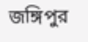জঙ্গিপুর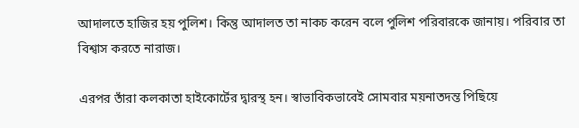আদালতে হাজির হয় পুলিশ। কিন্তু আদালত তা নাকচ করেন বলে পুলিশ পরিবারকে জানায়। পরিবার তা বিশ্বাস করতে নারাজ।

এরপর তাঁরা কলকাতা হাইকোর্টের দ্বারস্থ হন। স্বাভাবিকভাবেই সোমবার ময়নাতদন্ত পিছিয়ে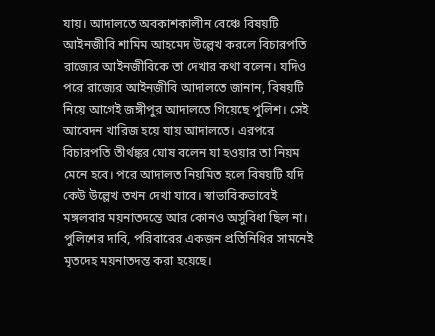যায়। আদালতে অবকাশকালীন বেঞ্চে বিষয়টি আইনজীবি শামিম আহমেদ উল্লেখ করলে বিচারপতি রাজ্যের আইনজীবিকে তা দেখার কথা বলেন। যদিও পরে রাজ্যের আইনজীবি আদালতে জানান, বিষয়টি নিয়ে আগেই জঙ্গীপুর আদালতে গিয়েছে পুলিশ। সেই আবেদন খারিজ হয়ে যায় আদালতে। এরপরে বিচারপতি তীর্থঙ্কর ঘোষ বলেন যা হওয়ার তা নিয়ম মেনে হবে। পরে আদালত নিয়মিত হলে বিষয়টি যদি কেউ উল্লেখ তখন দেখা যাবে। স্বাভাবিকভাবেই মঙ্গলবার ময়নাতদন্তে আর কোনও অসুবিধা ছিল না। পুলিশের দাবি, পরিবারের একজন প্রতিনিধির সামনেই মৃতদেহ ময়নাতদন্ত করা হয়েছে।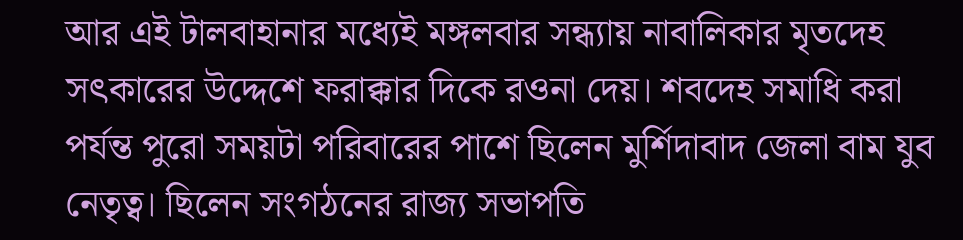আর এই টালবাহানার মধ্যেই মঙ্গলবার সন্ধ্যায় নাবালিকার মৃতদেহ সৎকারের উদ্দেশে ফরাক্কার দিকে রওনা দেয়। শবদেহ সমাধি করা পর্যন্ত পুরো সময়টা পরিবারের পাশে ছিলেন মুর্শিদাবাদ জেলা বাম যুব নেতৃত্ব। ছিলেন সংগঠনের রাজ্য সভাপতি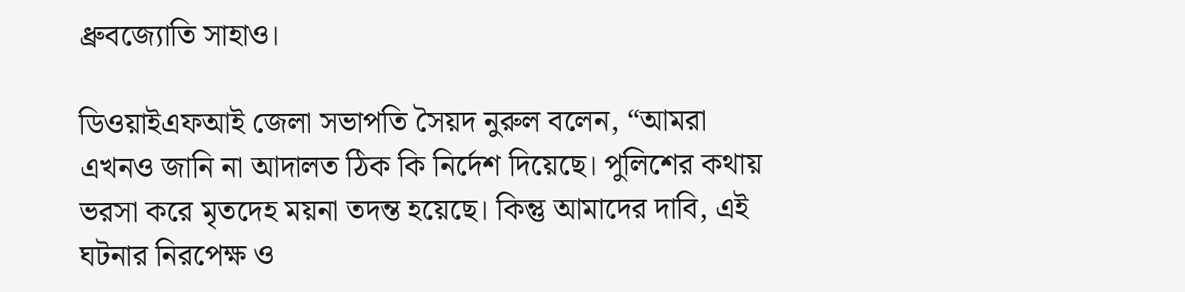ধ্রুবজ্যোতি সাহাও।

ডিওয়াইএফআই জেলা সভাপতি সৈয়দ নুরুল বলেন, “আমরা এখনও জানি না আদালত ঠিক কি নির্দেশ দিয়েছে। পুলিশের কথায় ভরসা করে মৃতদেহ ময়না তদন্ত হয়েছে। কিন্তু আমাদের দাবি, এই ঘটনার নিরপেক্ষ ও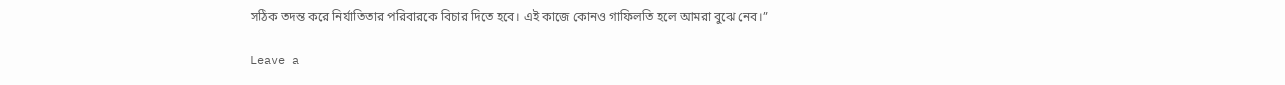সঠিক তদন্ত করে নির্যাতিতার পরিবারকে বিচার দিতে হবে। এই কাজে কোনও গাফিলতি হলে আমরা বুঝে নেব।”

Leave a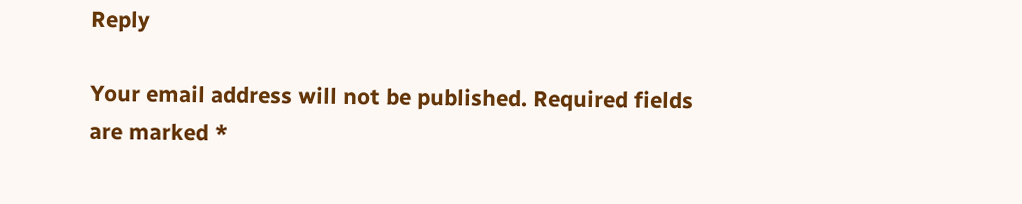Reply

Your email address will not be published. Required fields are marked *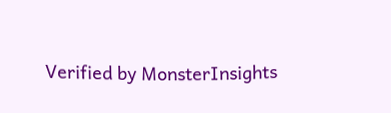Verified by MonsterInsights